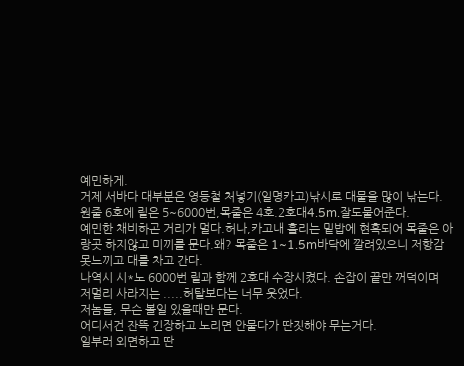예민하게.
거제 서바다 대부분은 영등철 처넣기(일명카고)낚시로 대물을 많이 낚는다.
원줄 6호에 릴은 5~6000번,목줄은 4호.2호대4.5m.잘도물어준다.
예민한 채비하곤 거리가 멀다.허나,카고내 흘리는 밑밥에 현혹되어 목줄은 아
랑곳 하지않고 미끼를 문다.왜? 목줄은 1~1.5m바닥에 깔려있으니 저항감
못느끼고 대를 차고 간다.
나역시 시*노 6000번 릴과 함께 2호대 수장시켰다. 손잡이 끝만 꺼덕이며
저멀리 사라지는 .....허탈보다는 너무 웃었다.
저놈들, 무슨 볼일 있을때만 문다.
어디서건 잔뜩 긴장하고 노리면 안물다가 딴짓해야 무는거다.
일부러 외면하고 딴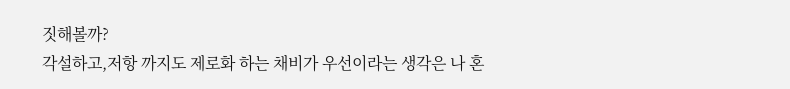짓해볼까?
각설하고,저항 까지도 제로화 하는 채비가 우선이라는 생각은 나 혼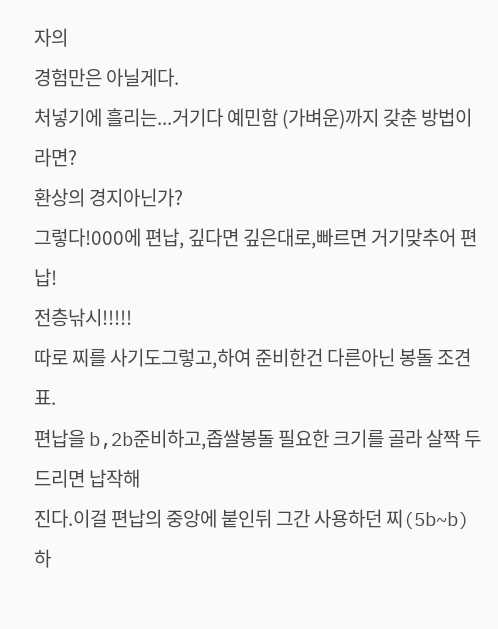자의
경험만은 아닐게다.
처넣기에 흘리는...거기다 예민함 (가벼운)까지 갖춘 방법이라면?
환상의 경지아닌가?
그렇다!000에 편납, 깊다면 깊은대로,빠르면 거기맞추어 편납!
전층낚시!!!!!
따로 찌를 사기도그렇고,하여 준비한건 다른아닌 봉돌 조견표.
편납을 b,2b준비하고,좁쌀봉돌 필요한 크기를 골라 살짝 두드리면 납작해
진다.이걸 편납의 중앙에 붙인뒤 그간 사용하던 찌(5b~b)하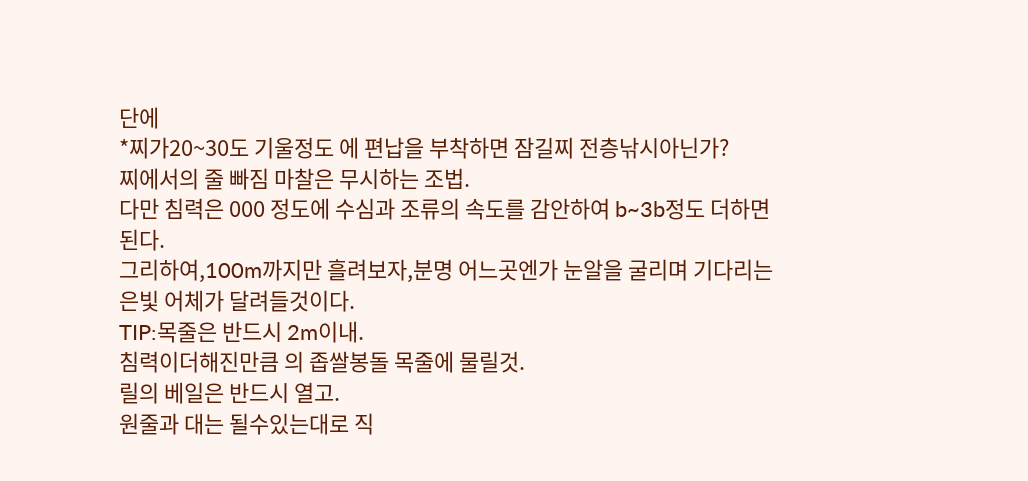단에
*찌가20~30도 기울정도 에 편납을 부착하면 잠길찌 전층낚시아닌가?
찌에서의 줄 빠짐 마찰은 무시하는 조법.
다만 침력은 000 정도에 수심과 조류의 속도를 감안하여 b~3b정도 더하면
된다.
그리하여,100m까지만 흘려보자,분명 어느곳엔가 눈알을 굴리며 기다리는
은빛 어체가 달려들것이다.
TIP:목줄은 반드시 2m이내.
침력이더해진만큼 의 좁쌀봉돌 목줄에 물릴것.
릴의 베일은 반드시 열고.
원줄과 대는 될수있는대로 직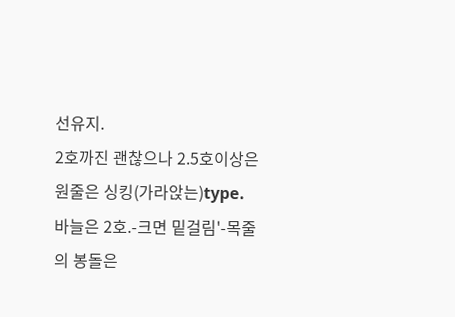선유지.
2호까진 괜찮으나 2.5호이상은 원줄은 싱킹(가라앉는)type.
바늘은 2호.-크면 밑걸림'-목줄의 봉돌은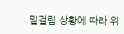밑걸림 상황에 따라 위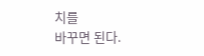치를
바꾸면 된다.